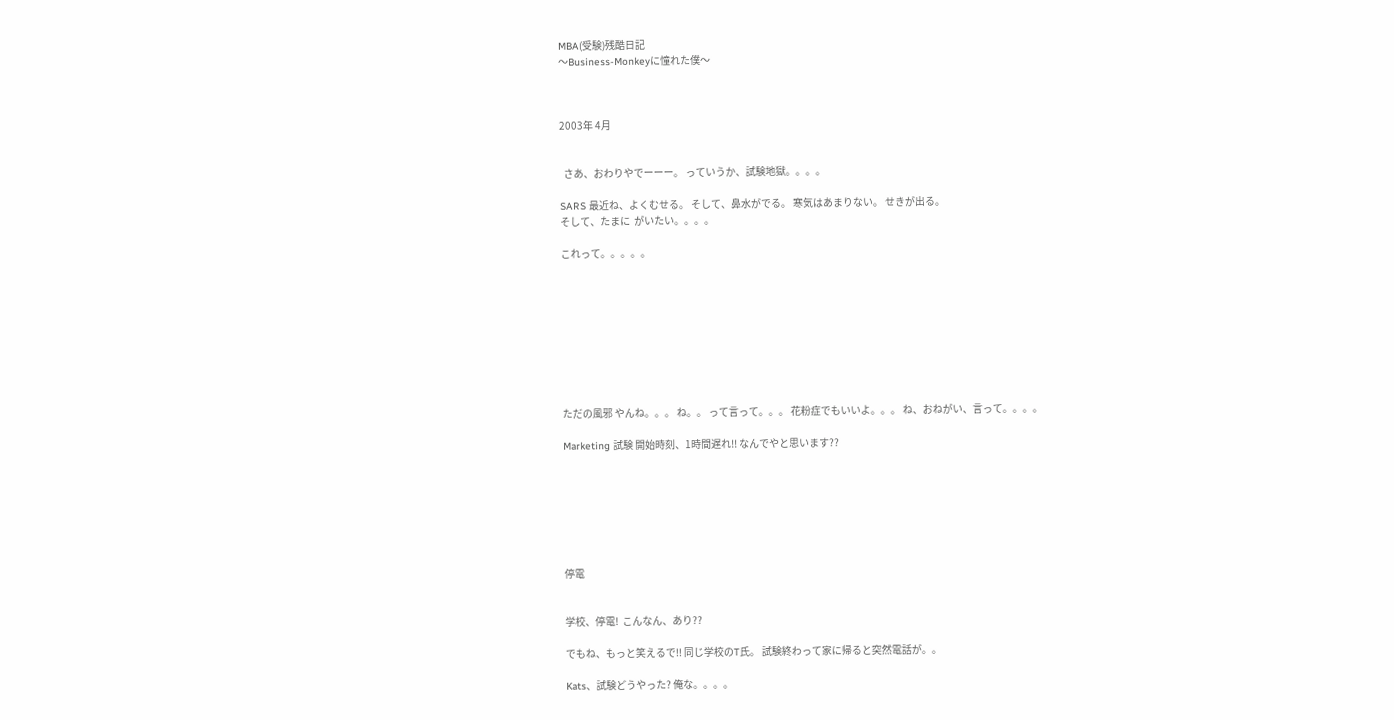MBA(受験)残酷日記
〜Business-Monkeyに憧れた僕〜



2003年 4月


  さあ、おわりやでーーー。 っていうか、試験地獄。。。。

SARS 最近ね、よくむせる。 そして、鼻水がでる。 寒気はあまりない。 せきが出る。
そして、たまに  がいたい。。。。

これって。。。。。









ただの風邪 やんね。。。 ね。。 って言って。。。 花粉症でもいいよ。。。 ね、おねがい、言って。。。。

Marketing 試験 開始時刻、1時間遅れ!! なんでやと思います??







停電


学校、停電!  こんなん、あり??

でもね、もっと笑えるで!! 同じ学校のT氏。 試験終わって家に帰ると突然電話が。。

Kats、試験どうやった? 俺な。。。。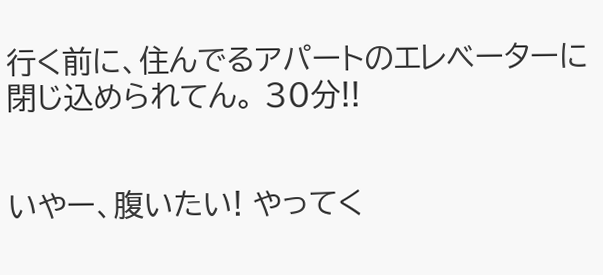行く前に、住んでるアパートのエレベーターに閉じ込められてん。 30分!!


いやー、腹いたい! やってく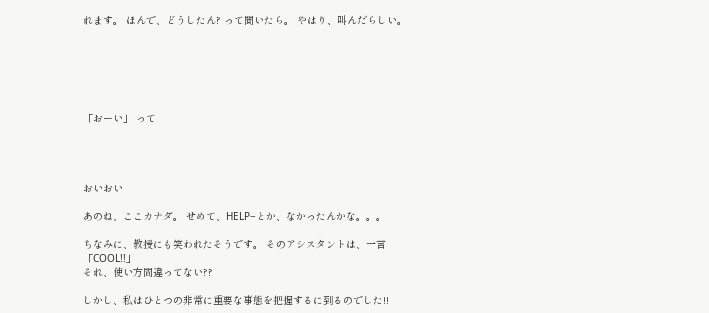れます。 ほんで、どうしたん? って聞いたら。 やはり、叫んだらしい。






「おーい」 って




おいおい

あのね、ここカナダ。 せめて、HELP−とか、なかったんかな。。。

ちなみに、教授にも笑われたそうです。 そのアシスタントは、一言 「COOL!!」
それ、使い方間違ってない??

しかし、私はひとつの非常に重要な事態を把握するに到るのでした!!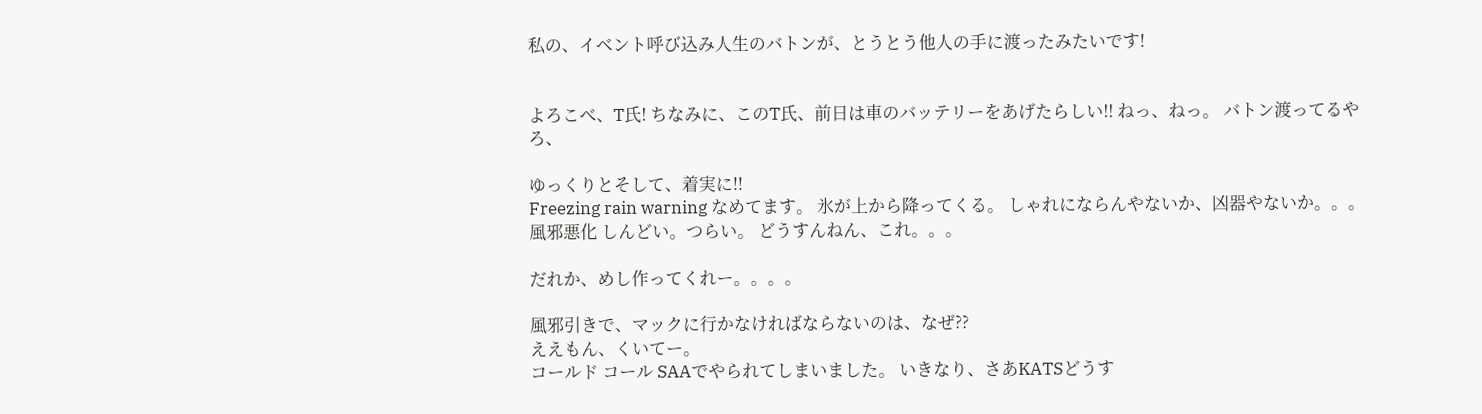私の、イベント呼び込み人生のバトンが、とうとう他人の手に渡ったみたいです!


よろこべ、T氏! ちなみに、このT氏、前日は車のバッテリーをあげたらしい!! ねっ、ねっ。 バトン渡ってるやろ、

ゆっくりとそして、着実に!!
Freezing rain warning なめてます。 氷が上から降ってくる。 しゃれにならんやないか、凶器やないか。。。
風邪悪化 しんどい。つらい。 どうすんねん、これ。。。

だれか、めし作ってくれー。。。。

風邪引きで、マックに行かなければならないのは、なぜ??
ええもん、くいてー。
コールド コール SAAでやられてしまいました。 いきなり、さあKATSどうす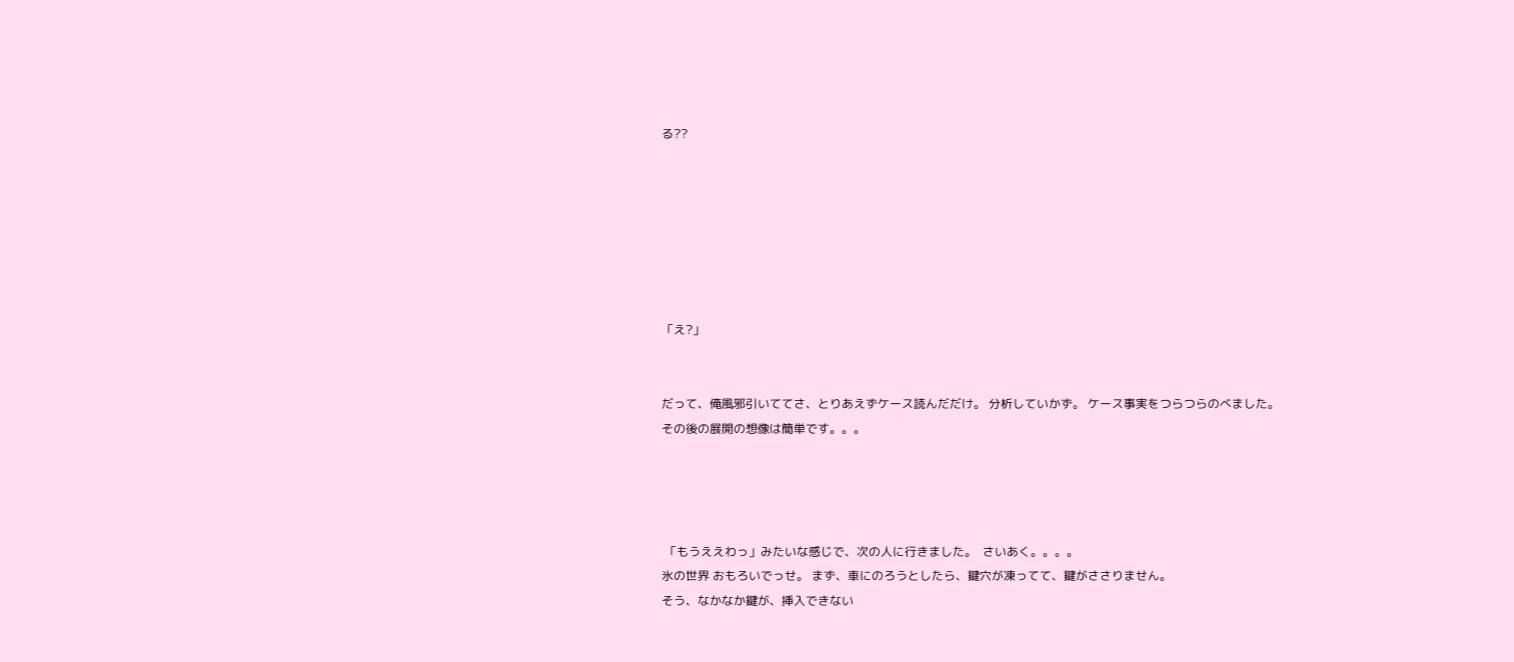る??







「え?」


だって、俺風邪引いててさ、とりあえずケース読んだだけ。 分析していかず。 ケース事実をつらつらのべました。
その後の展開の想像は簡単です。。。




 「もうええわっ」みたいな感じで、次の人に行きました。  さいあく。。。。
氷の世界 おもろいでっせ。 まず、車にのろうとしたら、鍵穴が凍ってて、鍵がささりません。
そう、なかなか鍵が、挿入できない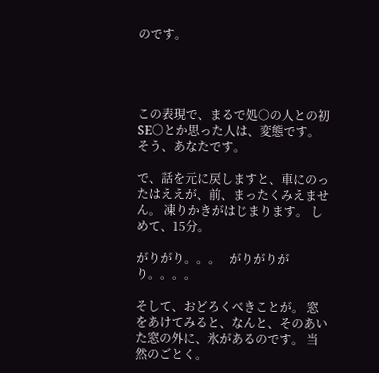のです。




この表現で、まるで処○の人との初SE○とか思った人は、変態です。 そう、あなたです。

で、話を元に戻しますと、車にのったはええが、前、まったくみえません。 凍りかきがはじまります。 しめて、15分。

がりがり。。。   がりがりがり。。。。

そして、おどろくべきことが。 窓をあけてみると、なんと、そのあいた窓の外に、氷があるのです。 当然のごとく。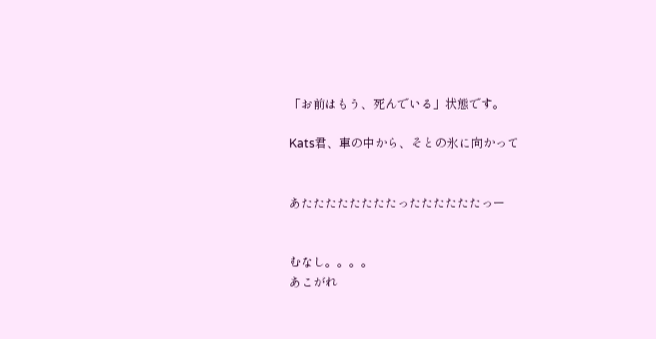「お前はもう、死んでいる」状態です。

Kats君、車の中から、そとの氷に向かって


あたたたたたたたたったたたたたたっー


むなし。。。。
あこがれ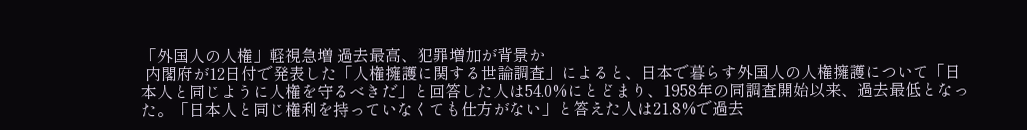「外国人の人権」軽視急増 過去最高、犯罪増加が背景か
 内閣府が12日付で発表した「人権擁護に関する世論調査」によると、日本で暮らす外国人の人権擁護について「日本人と同じように人権を守るべきだ」と回答した人は54.0%にとどまり、1958年の同調査開始以来、過去最低となった。「日本人と同じ権利を持っていなくても仕方がない」と答えた人は21.8%で過去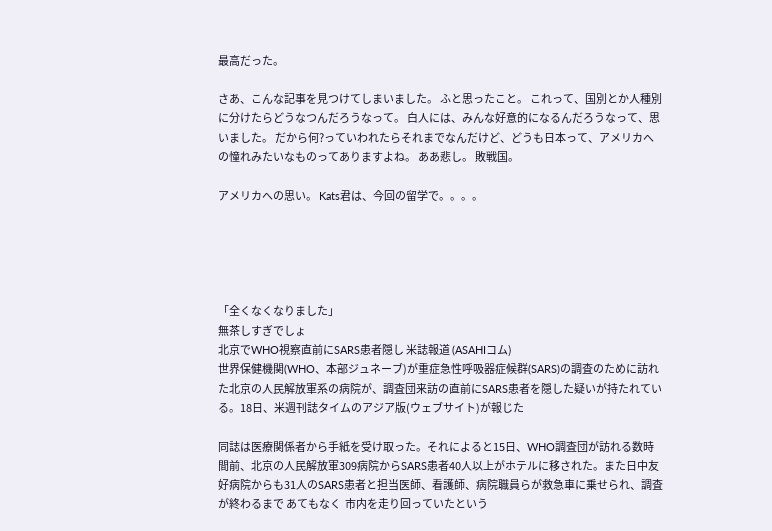最高だった。

さあ、こんな記事を見つけてしまいました。 ふと思ったこと。 これって、国別とか人種別に分けたらどうなつんだろうなって。 白人には、みんな好意的になるんだろうなって、思いました。 だから何?っていわれたらそれまでなんだけど、どうも日本って、アメリカへの憧れみたいなものってありますよね。 ああ悲し。 敗戦国。

アメリカへの思い。 Kats君は、今回の留学で。。。。





「全くなくなりました」
無茶しすぎでしょ
北京でWHO視察直前にSARS患者隠し 米誌報道 (ASAHIコム)
世界保健機関(WHO、本部ジュネーブ)が重症急性呼吸器症候群(SARS)の調査のために訪れた北京の人民解放軍系の病院が、調査団来訪の直前にSARS患者を隠した疑いが持たれている。18日、米週刊誌タイムのアジア版(ウェブサイト)が報じた

同誌は医療関係者から手紙を受け取った。それによると15日、WHO調査団が訪れる数時間前、北京の人民解放軍309病院からSARS患者40人以上がホテルに移された。また日中友好病院からも31人のSARS患者と担当医師、看護師、病院職員らが救急車に乗せられ、調査が終わるまで あてもなく  市内を走り回っていたという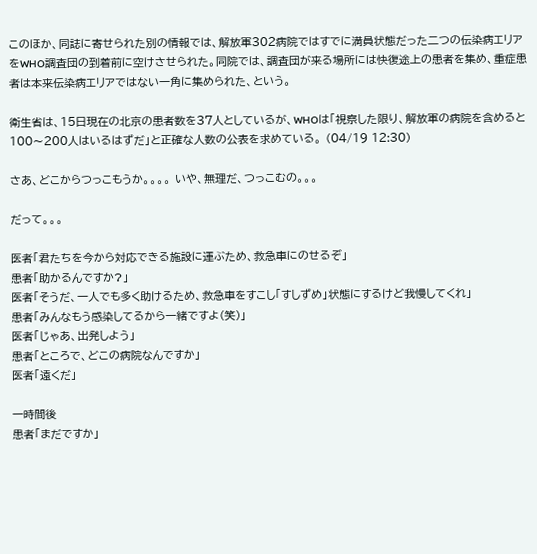このほか、同誌に寄せられた別の情報では、解放軍302病院ではすでに満員状態だった二つの伝染病エリアをWHO調査団の到着前に空けさせられた。同院では、調査団が来る場所には快復途上の患者を集め、重症患者は本来伝染病エリアではない一角に集められた、という。

衛生省は、15日現在の北京の患者数を37人としているが、WHOは「視察した限り、解放軍の病院を含めると100〜200人はいるはずだ」と正確な人数の公表を求めている。 (04/19 12:30)

さあ、どこからつっこもうか。。。。 いや、無理だ、つっこむの。。。

だって。。。

医者「君たちを今から対応できる施設に運ぶため、救急車にのせるぞ」
患者「助かるんですか?」
医者「そうだ、一人でも多く助けるため、救急車をすこし「すしずめ」状態にするけど我慢してくれ」
患者「みんなもう感染してるから一緒ですよ(笑)」
医者「じゃあ、出発しよう」
患者「ところで、どこの病院なんですか」
医者「遠くだ」

一時間後
患者「まだですか」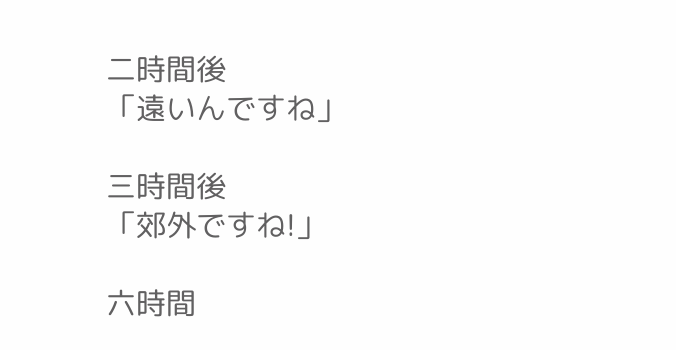二時間後
「遠いんですね」

三時間後
「郊外ですね!」

六時間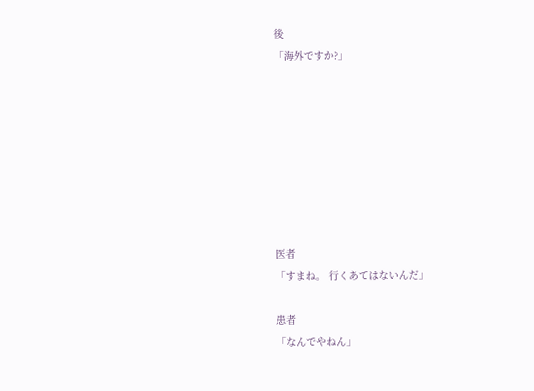後
「海外ですか?」








医者
「すまね。 行くあてはないんだ」

患者
「なんでやねん」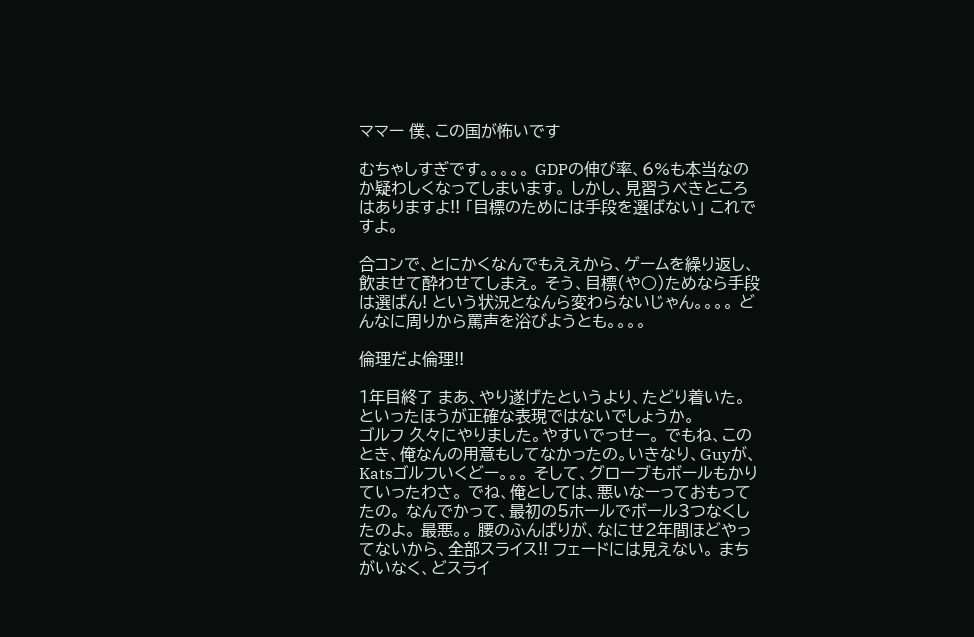ママー 僕、この国が怖いです

むちゃしすぎです。。。。。 GDPの伸び率、6%も本当なのか疑わしくなってしまいます。 しかし、見習うべきところはありますよ!! 「目標のためには手段を選ばない」 これですよ。

合コンで、とにかくなんでもええから、ゲームを繰り返し、飲ませて酔わせてしまえ。 そう、目標(や○)ためなら手段は選ばん! という状況となんら変わらないじゃん。。。。 どんなに周りから罵声を浴びようとも。。。。

倫理だよ倫理!!

1年目終了 まあ、やり遂げたというより、たどり着いた。 といったほうが正確な表現ではないでしょうか。
ゴルフ 久々にやりました。やすいでっせー。 でもね、このとき、俺なんの用意もしてなかったの。いきなり、Guyが、Katsゴルフいくどー。。。 そして、グローブもボールもかりていったわさ。 でね、俺としては、悪いなーっておもってたの。 なんでかって、最初の5ホールでボール3つなくしたのよ。 最悪。。 腰のふんばりが、なにせ2年間ほどやってないから、全部スライス!! フェードには見えない。 まちがいなく、どスライ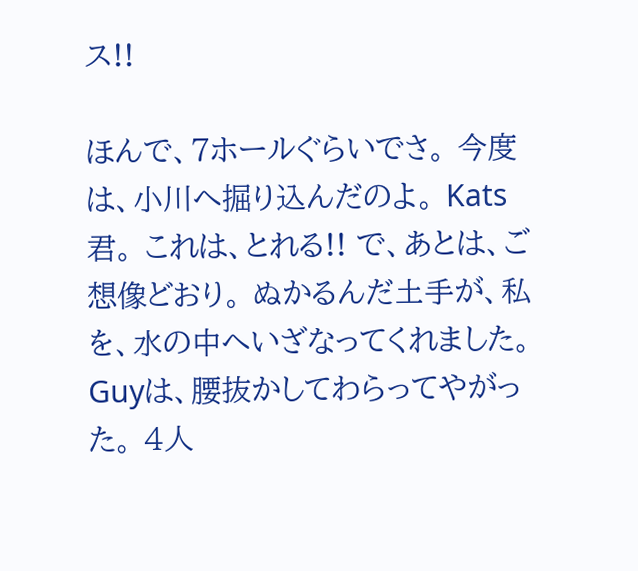ス!!

ほんで、7ホールぐらいでさ。 今度は、小川へ掘り込んだのよ。 Kats君。 これは、とれる!! で、あとは、ご想像どおり。 ぬかるんだ土手が、私を、水の中へいざなってくれました。 Guyは、腰抜かしてわらってやがった。 4人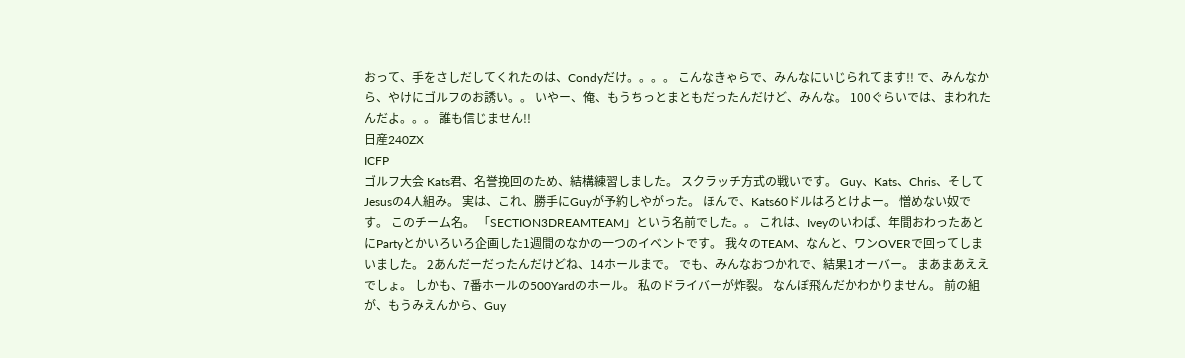おって、手をさしだしてくれたのは、Condyだけ。。。。 こんなきゃらで、みんなにいじられてます!! で、みんなから、やけにゴルフのお誘い。。 いやー、俺、もうちっとまともだったんだけど、みんな。 100ぐらいでは、まわれたんだよ。。。 誰も信じません!!
日産240ZX
ICFP
ゴルフ大会 Kats君、名誉挽回のため、結構練習しました。 スクラッチ方式の戦いです。 Guy、Kats、Chris、そしてJesusの4人組み。 実は、これ、勝手にGuyが予約しやがった。 ほんで、Kats60ドルはろとけよー。 憎めない奴です。 このチーム名。 「SECTION3DREAMTEAM」という名前でした。。 これは、Iveyのいわば、年間おわったあとにPartyとかいろいろ企画した1週間のなかの一つのイベントです。 我々のTEAM、なんと、ワンOVERで回ってしまいました。 2あんだーだったんだけどね、14ホールまで。 でも、みんなおつかれで、結果1オーバー。 まあまあええでしょ。 しかも、7番ホールの500Yardのホール。 私のドライバーが炸裂。 なんぼ飛んだかわかりません。 前の組が、もうみえんから、Guy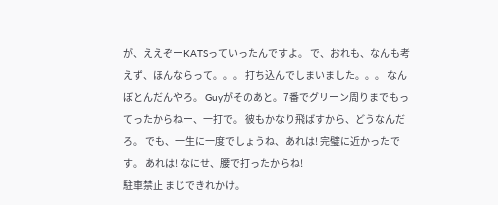が、ええぞーKATSっていったんですよ。 で、おれも、なんも考えず、ほんならって。。。 打ち込んでしまいました。。。 なんぼとんだんやろ。 Guyがそのあと。7番でグリーン周りまでもってったからねー、一打で。 彼もかなり飛ばすから、どうなんだろ。 でも、一生に一度でしょうね、あれは! 完璧に近かったです。 あれは! なにせ、腰で打ったからね!
駐車禁止 まじできれかけ。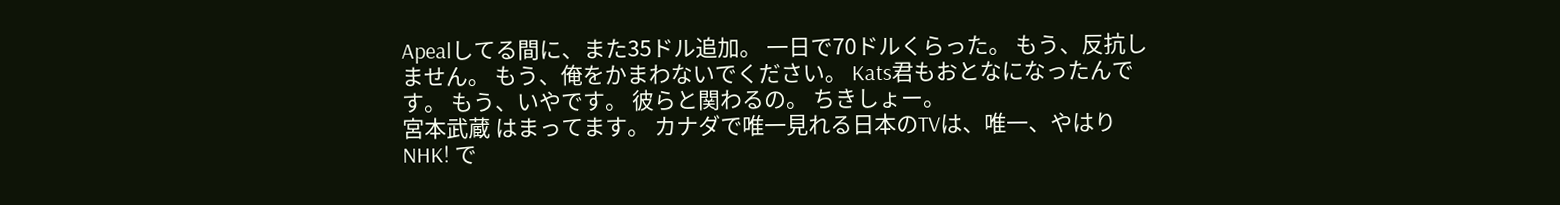Apealしてる間に、また35ドル追加。 一日で70ドルくらった。 もう、反抗しません。 もう、俺をかまわないでください。 Kats君もおとなになったんです。 もう、いやです。 彼らと関わるの。 ちきしょー。
宮本武蔵 はまってます。 カナダで唯一見れる日本のTVは、唯一、やはりNHK! で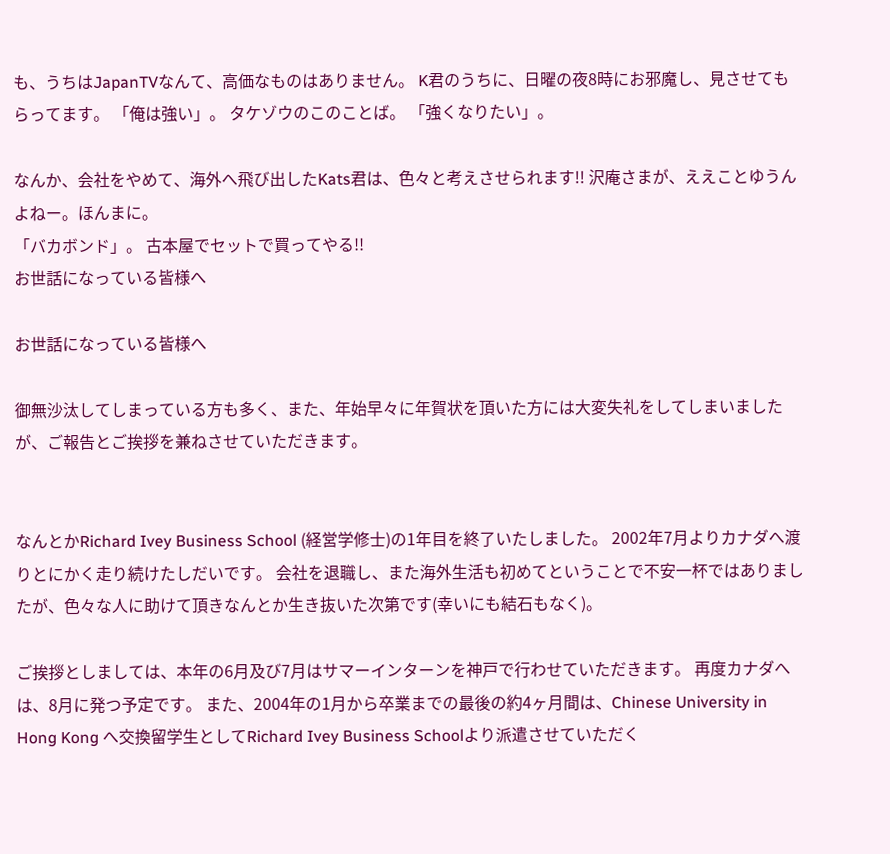も、うちはJapanTVなんて、高価なものはありません。 K君のうちに、日曜の夜8時にお邪魔し、見させてもらってます。 「俺は強い」。 タケゾウのこのことば。 「強くなりたい」。

なんか、会社をやめて、海外へ飛び出したKats君は、色々と考えさせられます!! 沢庵さまが、ええことゆうんよねー。ほんまに。
「バカボンド」。 古本屋でセットで買ってやる!!
お世話になっている皆様へ

お世話になっている皆様へ

御無沙汰してしまっている方も多く、また、年始早々に年賀状を頂いた方には大変失礼をしてしまいましたが、ご報告とご挨拶を兼ねさせていただきます。


なんとかRichard Ivey Business School (経営学修士)の1年目を終了いたしました。 2002年7月よりカナダへ渡りとにかく走り続けたしだいです。 会社を退職し、また海外生活も初めてということで不安一杯ではありましたが、色々な人に助けて頂きなんとか生き抜いた次第です(幸いにも結石もなく)。

ご挨拶としましては、本年の6月及び7月はサマーインターンを神戸で行わせていただきます。 再度カナダへは、8月に発つ予定です。 また、2004年の1月から卒業までの最後の約4ヶ月間は、Chinese University in Hong Kong へ交換留学生としてRichard Ivey Business Schoolより派遣させていただく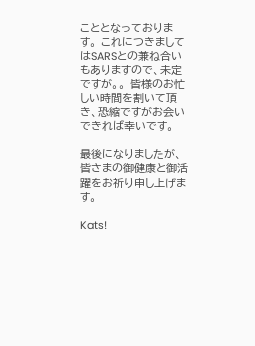こととなっております。 これにつきましてはSARSとの兼ね合いもありますので、未定ですが。。 皆様のお忙しい時間を割いて頂き、恐縮ですがお会いできれば幸いです。

最後になりましたが、皆さまの御健康と御活躍をお祈り申し上げます。

Kats!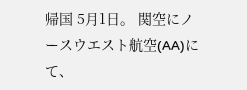帰国 5月1日。 関空にノースウエスト航空(AA)にて、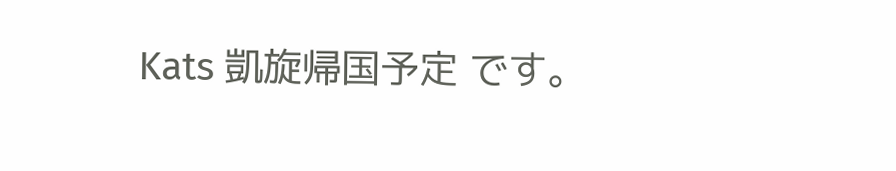Kats 凱旋帰国予定 です。